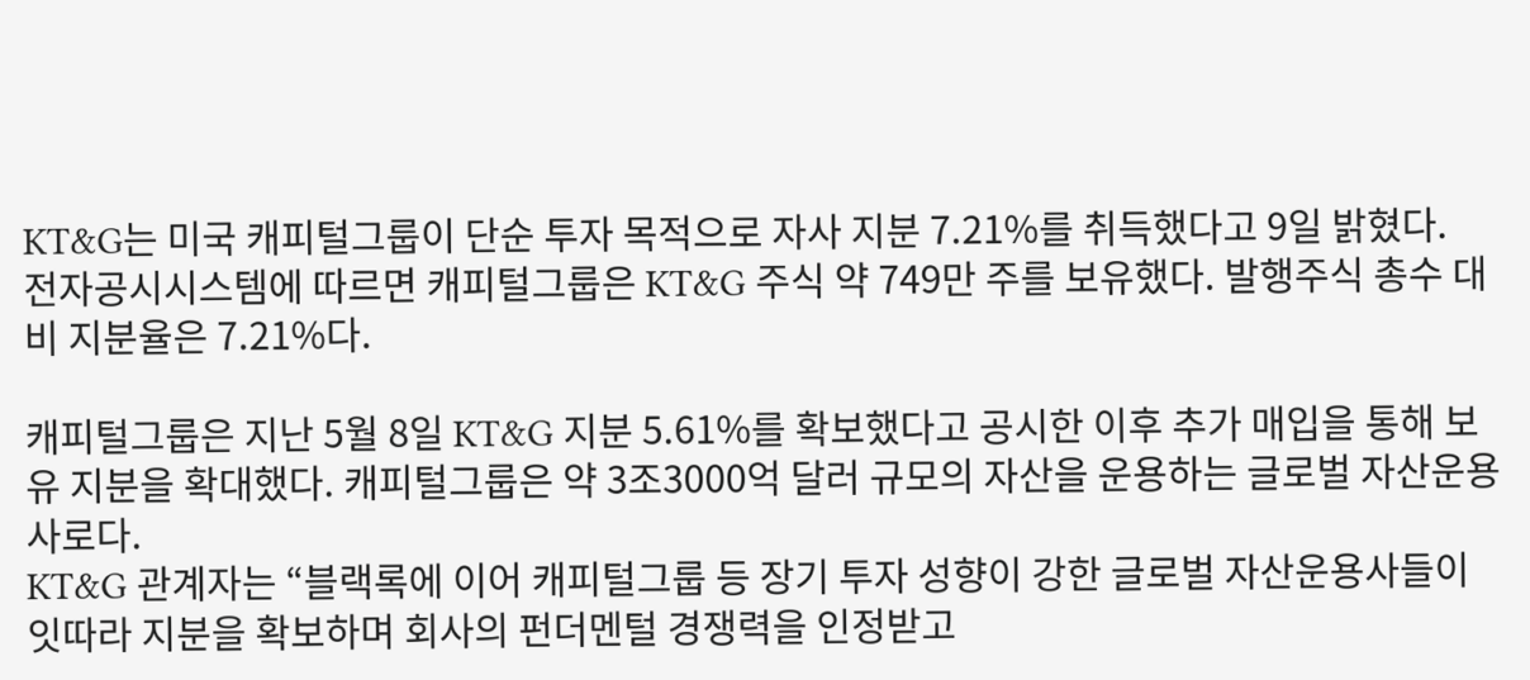KT&G는 미국 캐피털그룹이 단순 투자 목적으로 자사 지분 7.21%를 취득했다고 9일 밝혔다.
전자공시시스템에 따르면 캐피털그룹은 KT&G 주식 약 749만 주를 보유했다. 발행주식 총수 대비 지분율은 7.21%다.

캐피털그룹은 지난 5월 8일 KT&G 지분 5.61%를 확보했다고 공시한 이후 추가 매입을 통해 보유 지분을 확대했다. 캐피털그룹은 약 3조3000억 달러 규모의 자산을 운용하는 글로벌 자산운용사로다.
KT&G 관계자는 “블랙록에 이어 캐피털그룹 등 장기 투자 성향이 강한 글로벌 자산운용사들이 잇따라 지분을 확보하며 회사의 펀더멘털 경쟁력을 인정받고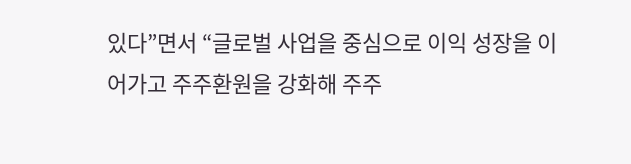있다”면서 “글로벌 사업을 중심으로 이익 성장을 이어가고 주주환원을 강화해 주주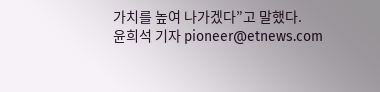가치를 높여 나가겠다”고 말했다.
윤희석 기자 pioneer@etnews.com